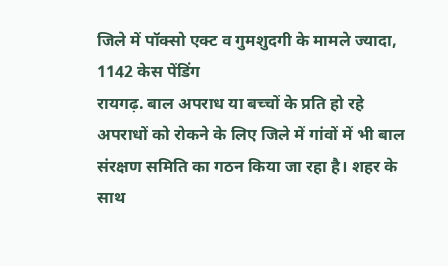जिले में पॉक्सो एक्ट व गुमशुदगी के मामले ज्यादा, 1142 केस पेंडिंग
रायगढ़. बाल अपराध या बच्चों के प्रति हो रहे अपराधों को रोकने के लिए जिले में गांवों में भी बाल संरक्षण समिति का गठन किया जा रहा है। शहर के साथ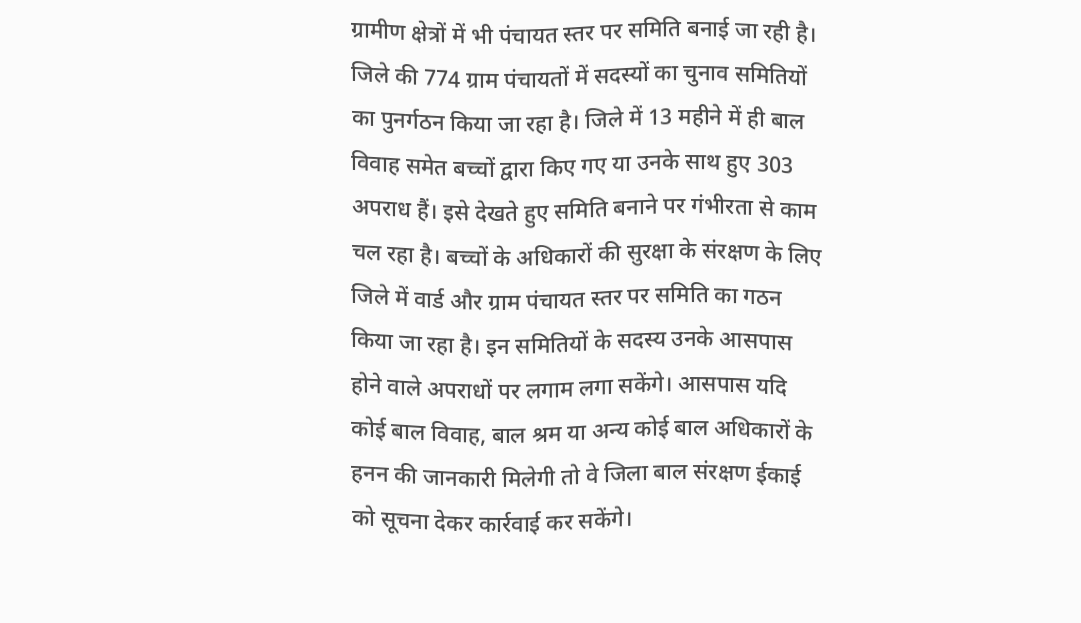ग्रामीण क्षेत्रों में भी पंचायत स्तर पर समिति बनाई जा रही है। जिले की 774 ग्राम पंचायतों में सदस्यों का चुनाव समितियों का पुनर्गठन किया जा रहा है। जिले में 13 महीने में ही बाल विवाह समेत बच्चों द्वारा किए गए या उनके साथ हुए 303 अपराध हैं। इसे देखते हुए समिति बनाने पर गंभीरता से काम चल रहा है। बच्चों के अधिकारों की सुरक्षा के संरक्षण के लिए जिले में वार्ड और ग्राम पंचायत स्तर पर समिति का गठन किया जा रहा है। इन समितियों के सदस्य उनके आसपास होने वाले अपराधों पर लगाम लगा सकेंगे। आसपास यदि कोई बाल विवाह, बाल श्रम या अन्य कोई बाल अधिकारों के हनन की जानकारी मिलेगी तो वे जिला बाल संरक्षण ईकाई को सूचना देकर कार्रवाई कर सकेंगे।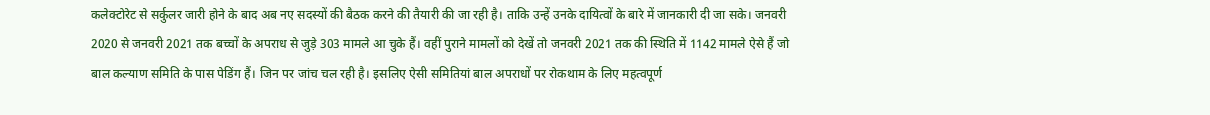कलेक्टोरेट से सर्कुलर जारी होने के बाद अब नए सदस्यों की बैठक करने की तैयारी की जा रही है। ताकि उन्हें उनके दायित्वों के बारे में जानकारी दी जा सके। जनवरी 2020 से जनवरी 2021 तक बच्चों के अपराध से जुड़े 303 मामले आ चुके हैं। वहीं पुराने मामलों को देखें तो जनवरी 2021 तक की स्थिति में 1142 मामले ऐसे हैं जो बाल कल्याण समिति के पास पेडिंग हैं। जिन पर जांच चल रही है। इसलिए ऐसी समितियां बाल अपराधों पर रोकथाम के लिए महत्वपूर्ण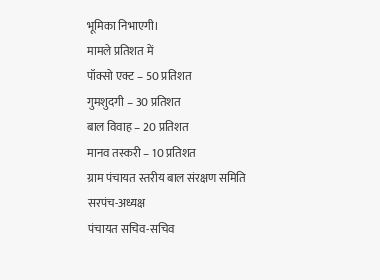भूमिका निभाएगी।
मामले प्रतिशत में
पॉक्सो एक्ट – 50 प्रतिशत
गुमशुदगी – 30 प्रतिशत
बाल विवाह – 20 प्रतिशत
मानव तस्करी – 10 प्रतिशत
ग्राम पंचायत स्तरीय बाल संरक्षण समिति
सरपंच-अध्यक्ष
पंचायत सचिव-सचिव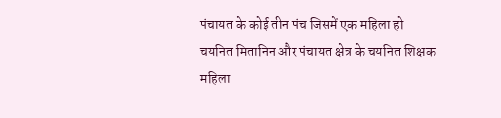पंचायत के कोई तीन पंच जिसमें एक महिला हो
चयनित मितानिन और पंचायत क्षेत्र के चयनित शिक्षक
महिला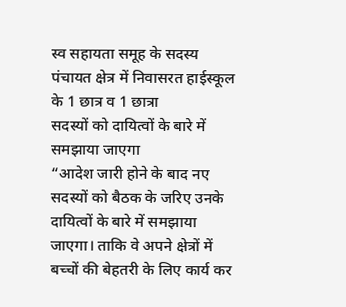स्व सहायता समूह के सदस्य
पंचायत क्षेत्र में निवासरत हाईस्कूल के 1 छात्र व 1 छात्रा
सदस्यों को दायित्वों के बारे में समझाया जाएगा
“आदेश जारी होने के बाद नए सदस्यों को बैठक के जरिए उनके दायित्वों के बारे में समझाया जाएगा। ताकि वे अपने क्षेत्रों में बच्चों की बेहतरी के लिए कार्य कर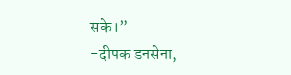सके।”
-दीपक डनसेना,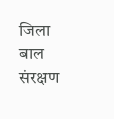जिला बाल संरक्षण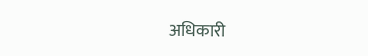अधिकारी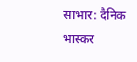साभार: दैनिक भास्कर